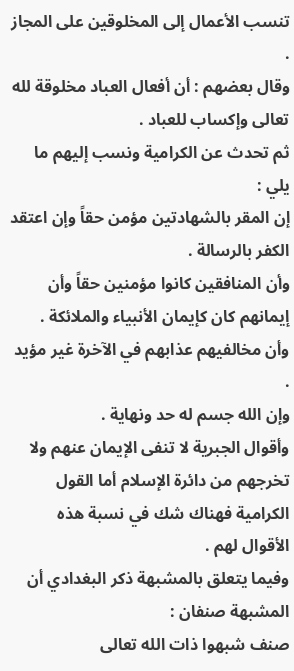تنسب الأعمال إلى المخلوقين على المجاز .
وقال بعضهم : أن أفعال العباد مخلوقة لله تعالى وإكساب للعباد .
ثم تحدث عن الكرامية ونسب إليهم ما يلي :
إن المقر بالشهادتين مؤمن حقاً وإن اعتقد الكفر بالرسالة .
وأن المنافقين كانوا مؤمنين حقاً وأن إيمانهم كان كإيمان الأنبياء والملائكة .
وأن مخالفيهم عذابهم في الآخرة غير مؤيد .
وإن الله جسم له حد ونهاية .
وأقوال الجبرية لا تنفى الإيمان عنهم ولا تخرجهم من دائرة الإسلام أما القول
الكرامية فهناك شك في نسبة هذه الأقوال لهم .
وفيما يتعلق بالمشبهة ذكر البغدادي أن المشبهة صنفان :
صنف شبهوا ذات الله تعالى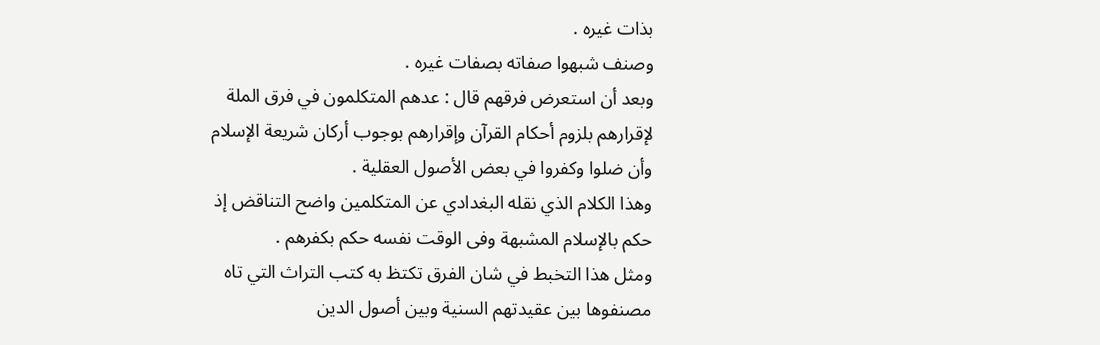بذات غيره .
وصنف شبهوا صفاته بصفات غيره .
وبعد أن استعرض فرقهم قال : عدهم المتكلمون في فرق الملة لإقرارهم بلزوم أحكام القرآن وإقرارهم بوجوب أركان شريعة الإسلام وأن ضلوا وكفروا في بعض الأصول العقلية .
وهذا الكلام الذي نقله البغدادي عن المتكلمين واضح التناقض إذ حكم بالإسلام المشبهة وفى الوقت نفسه حكم بكفرهم .
ومثل هذا التخبط في شان الفرق تكتظ به كتب التراث التي تاه مصنفوها بين عقيدتهم السنية وبين أصول الدين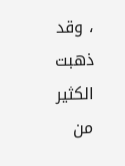، وقد ذهبت الكثير من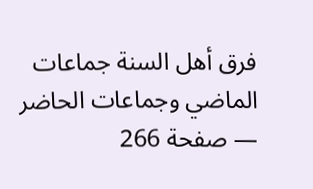فرق أهل السنة جماعات الماضي وجماعات الحاضر — صفحة 266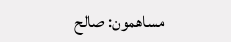مساهمون: صالح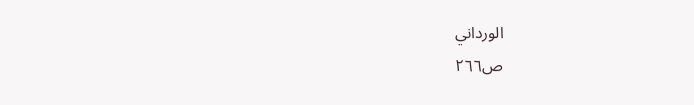الورداني
ص٢٦٦